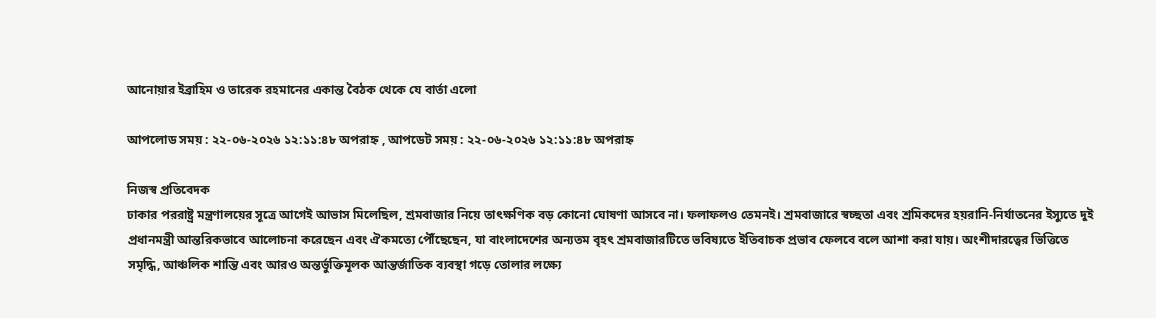আনোয়ার ইব্রাহিম ও তারেক রহমানের একান্ত বৈঠক থেকে যে বার্তা এলো

আপলোড সময় : ২২-০৬-২০২৬ ১২:১১:৪৮ অপরাহ্ন , আপডেট সময় : ২২-০৬-২০২৬ ১২:১১:৪৮ অপরাহ্ন

নিজস্ব প্রতিবেদক
ঢাকার পররাষ্ট্র মন্ত্রণালয়ের সূত্রে আগেই আভাস মিলেছিল, শ্রমবাজার নিয়ে তাৎক্ষণিক বড় কোনো ঘোষণা আসবে না। ফলাফলও তেমনই। শ্রমবাজারে স্বচ্ছতা এবং শ্রমিকদের হয়রানি-নির্যাতনের ইস্যুতে দুই প্রধানমন্ত্রী আন্তরিকভাবে আলোচনা করেছেন এবং ঐকমত্যে পৌঁছেছেন, যা বাংলাদেশের অন্যতম বৃহৎ শ্রমবাজারটিতে ভবিষ্যতে ইতিবাচক প্রভাব ফেলবে বলে আশা করা যায়। অংশীদারত্বের ভিত্তিতে সমৃদ্ধি, আঞ্চলিক শান্তি এবং আরও অন্তর্ভুক্তিমূলক আন্তর্জাতিক ব্যবস্থা গড়ে তোলার লক্ষ্যে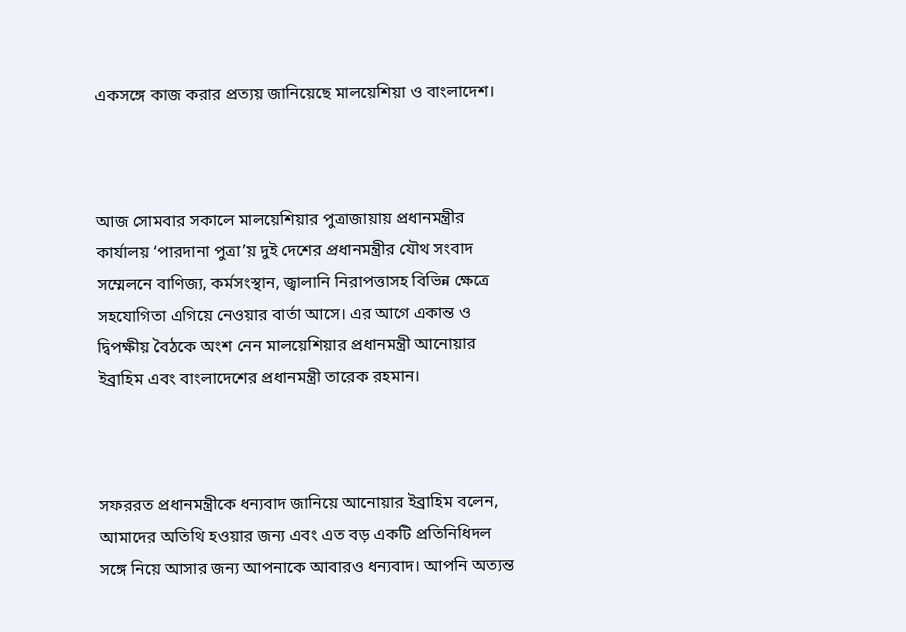একসঙ্গে কাজ করার প্রত্যয় জানিয়েছে মালয়েশিয়া ও বাংলাদেশ।



আজ সোমবার সকালে মালয়েশিয়ার পুত্রাজায়ায় প্রধানমন্ত্রীর কার্যালয় ‘পারদানা পুত্রা’য় দুই দেশের প্রধানমন্ত্রীর যৌথ সংবাদ সম্মেলনে বাণিজ্য, কর্মসংস্থান, জ্বালানি নিরাপত্তাসহ বিভিন্ন ক্ষেত্রে সহযোগিতা এগিয়ে নেওয়ার বার্তা আসে। এর আগে একান্ত ও দ্বিপক্ষীয় বৈঠকে অংশ নেন মালয়েশিয়ার প্রধানমন্ত্রী আনোয়ার ইব্রাহিম এবং বাংলাদেশের প্রধানমন্ত্রী তারেক রহমান।



সফররত প্রধানমন্ত্রীকে ধন্যবাদ জানিয়ে আনোয়ার ইব্রাহিম বলেন, আমাদের অতিথি হওয়ার জন্য এবং এত বড় একটি প্রতিনিধিদল সঙ্গে নিয়ে আসার জন্য আপনাকে আবারও ধন্যবাদ। আপনি অত্যন্ত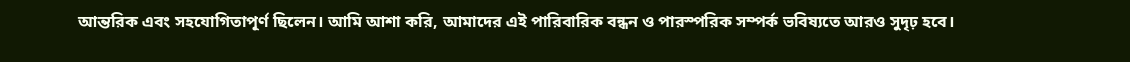আন্তরিক এবং সহযোগিতাপূর্ণ ছিলেন। আমি আশা করি, আমাদের এই পারিবারিক বন্ধন ও পারস্পরিক সম্পর্ক ভবিষ্যতে আরও সুদৃঢ় হবে।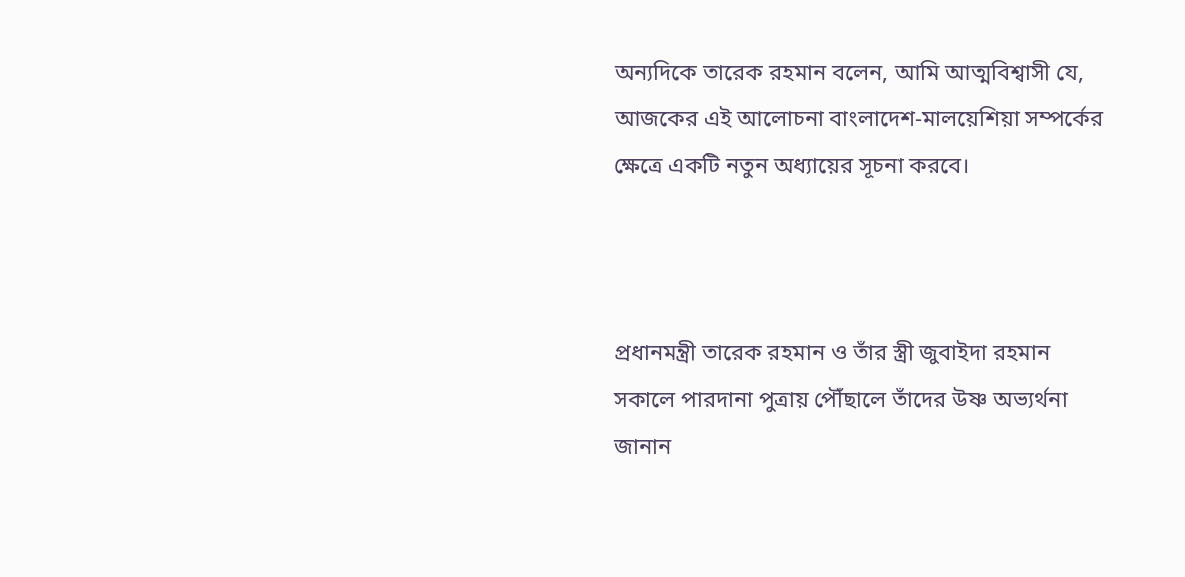অন্যদিকে তারেক রহমান বলেন, আমি আত্মবিশ্বাসী যে, আজকের এই আলোচনা বাংলাদেশ-মালয়েশিয়া সম্পর্কের ক্ষেত্রে একটি নতুন অধ্যায়ের সূচনা করবে।



প্রধানমন্ত্রী তারেক রহমান ও তাঁর স্ত্রী জুবাইদা রহমান সকালে পারদানা পুত্রায় পৌঁছালে তাঁদের উষ্ণ অভ্যর্থনা জানান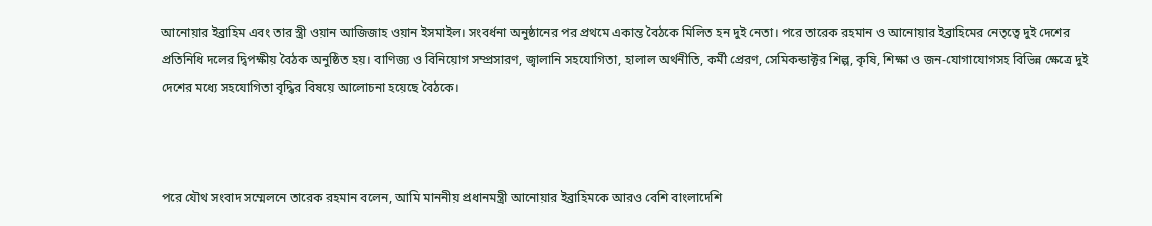আনোয়ার ইব্রাহিম এবং তার স্ত্রী ওয়ান আজিজাহ ওয়ান ইসমাইল। সংবর্ধনা অনুষ্ঠানের পর প্রথমে একান্ত বৈঠকে মিলিত হন দুই নেতা। পরে তারেক রহমান ও আনোয়ার ইব্রাহিমের নেতৃত্বে দুই দেশের প্রতিনিধি দলের দ্বিপক্ষীয় বৈঠক অনুষ্ঠিত হয়। বাণিজ্য ও বিনিয়োগ সম্প্রসারণ, জ্বালানি সহযোগিতা, হালাল অর্থনীতি, কর্মী প্রেরণ, সেমিকন্ডাক্টর শিল্প, কৃষি, শিক্ষা ও জন-যোগাযোগসহ বিভিন্ন ক্ষেত্রে দুই দেশের মধ্যে সহযোগিতা বৃদ্ধির বিষয়ে আলোচনা হয়েছে বৈঠকে।



পরে যৌথ সংবাদ সম্মেলনে তারেক রহমান বলেন, আমি মাননীয় প্রধানমন্ত্রী আনোয়ার ইব্রাহিমকে আরও বেশি বাংলাদেশি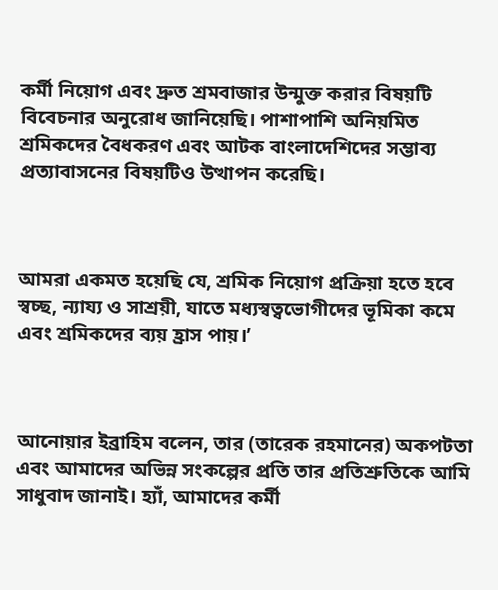কর্মী নিয়োগ এবং দ্রুত শ্রমবাজার উন্মুক্ত করার বিষয়টি বিবেচনার অনুরোধ জানিয়েছি। পাশাপাশি অনিয়মিত শ্রমিকদের বৈধকরণ এবং আটক বাংলাদেশিদের সম্ভাব্য প্রত্যাবাসনের বিষয়টিও উত্থাপন করেছি।



আমরা একমত হয়েছি যে, শ্রমিক নিয়োগ প্রক্রিয়া হতে হবে স্বচ্ছ, ন্যায্য ও সাশ্রয়ী, যাতে মধ্যস্বত্বভোগীদের ভূমিকা কমে এবং শ্রমিকদের ব্যয় হ্রাস পায়।’



আনোয়ার ইব্রাহিম বলেন, তার (তারেক রহমানের) অকপটতা এবং আমাদের অভিন্ন সংকল্পের প্রতি তার প্রতিশ্রুতিকে আমি সাধুবাদ জানাই। হ্যাঁ, আমাদের কর্মী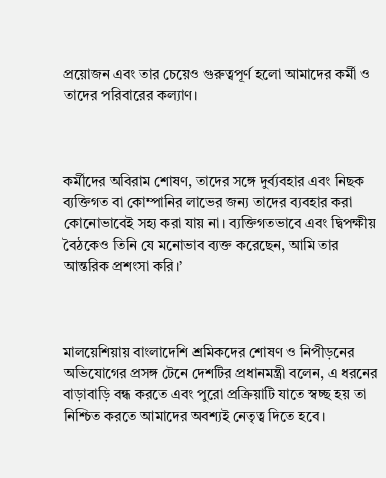প্রয়োজন এবং তার চেয়েও গুরুত্বপূর্ণ হলো আমাদের কর্মী ও তাদের পরিবারের কল্যাণ।



কর্মীদের অবিরাম শোষণ, তাদের সঙ্গে দুর্ব্যবহার এবং নিছক ব্যক্তিগত বা কোম্পানির লাভের জন্য তাদের ব্যবহার করা কোনোভাবেই সহ্য করা যায় না। ব্যক্তিগতভাবে এবং দ্বিপক্ষীয় বৈঠকেও তিনি যে মনোভাব ব্যক্ত করেছেন, আমি তার আন্তরিক প্রশংসা করি।’



মালয়েশিয়ায় বাংলাদেশি শ্রমিকদের শোষণ ও নিপীড়নের অভিযোগের প্রসঙ্গ টেনে দেশটির প্রধানমন্ত্রী বলেন, এ ধরনের বাড়াবাড়ি বন্ধ করতে এবং পুরো প্রক্রিয়াটি যাতে স্বচ্ছ হয় তা নিশ্চিত করতে আমাদের অবশ্যই নেতৃত্ব দিতে হবে।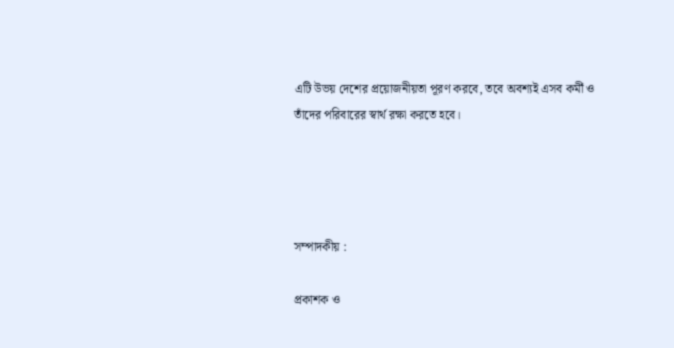এটি উভয় দেশের প্রয়োজনীয়তা পূরণ করবে, তবে অবশ্যই এসব কর্মী ও তাঁদের পরিবারের স্বার্থ রক্ষা করতে হবে।




সম্পাদকীয় :

প্রকাশক ও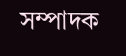সম্পাদক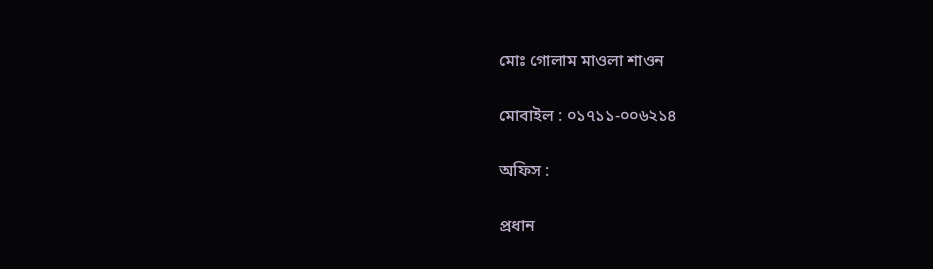মোঃ গোলাম মাওলা শাওন

মোবাইল : ০১৭১১-০০৬২১৪

অফিস :

প্রধান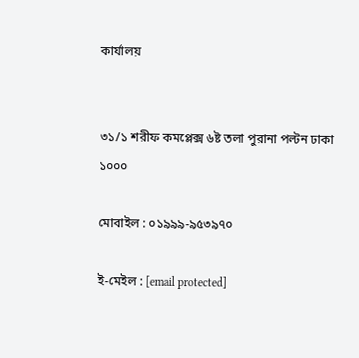কার্যালয়


৩১/১ শরীফ কমপ্লেক্স ৬ষ্ট তলা পুরানা পল্টন ঢাকা ১০০০

মোবাইল : ০১৯৯৯-৯৫৩৯৭০

ই-মেইল : [email protected]